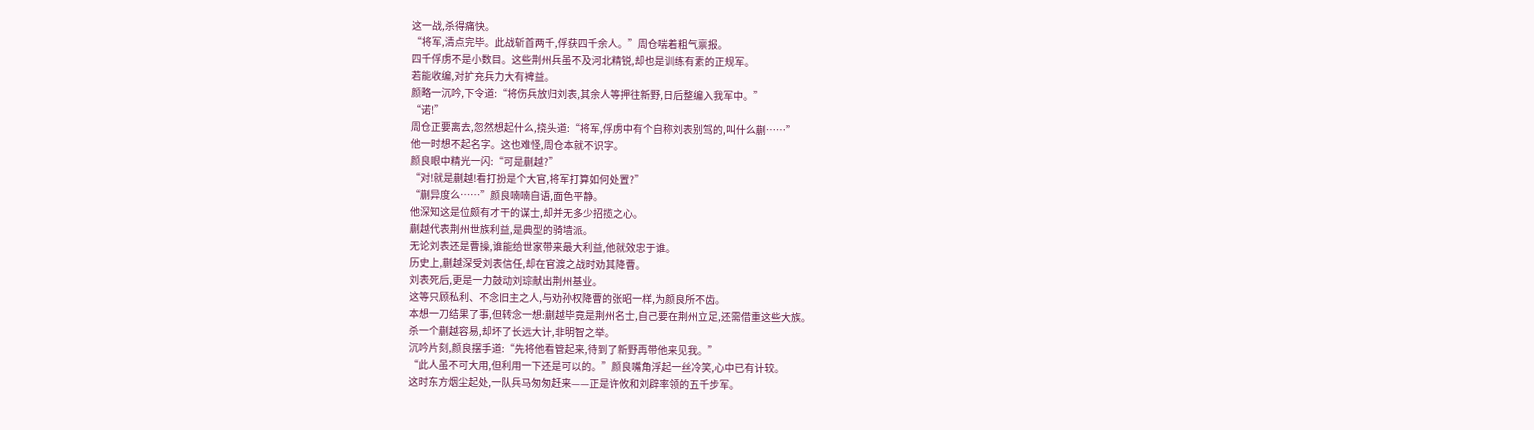这一战,杀得痛快。
“将军,清点完毕。此战斩首两千,俘获四千余人。”周仓喘着粗气禀报。
四千俘虏不是小数目。这些荆州兵虽不及河北精锐,却也是训练有素的正规军。
若能收编,对扩充兵力大有裨益。
颜略一沉吟,下令道:“将伤兵放归刘表,其余人等押往新野,日后整编入我军中。”
“诺!”
周仓正要离去,忽然想起什么,挠头道:“将军,俘虏中有个自称刘表别驾的,叫什么蒯……”
他一时想不起名字。这也难怪,周仓本就不识字。
颜良眼中精光一闪:“可是蒯越?”
“对!就是蒯越!看打扮是个大官,将军打算如何处置?”
“蒯异度么……”颜良喃喃自语,面色平静。
他深知这是位颇有才干的谋士,却并无多少招揽之心。
蒯越代表荆州世族利益,是典型的骑墙派。
无论刘表还是曹操,谁能给世家带来最大利益,他就效忠于谁。
历史上,蒯越深受刘表信任,却在官渡之战时劝其降曹。
刘表死后,更是一力鼓动刘琮献出荆州基业。
这等只顾私利、不念旧主之人,与劝孙权降曹的张昭一样,为颜良所不齿。
本想一刀结果了事,但转念一想:蒯越毕竟是荆州名士,自己要在荆州立足,还需借重这些大族。
杀一个蒯越容易,却坏了长远大计,非明智之举。
沉吟片刻,颜良摆手道:“先将他看管起来,待到了新野再带他来见我。”
“此人虽不可大用,但利用一下还是可以的。”颜良嘴角浮起一丝冷笑,心中已有计较。
这时东方烟尘起处,一队兵马匆匆赶来——正是许攸和刘辟率领的五千步军。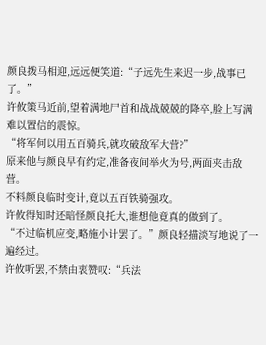颜良拨马相迎,远远便笑道:“子远先生来迟一步,战事已了。”
许攸策马近前,望着满地尸首和战战兢兢的降卒,脸上写满难以置信的震惊。
“将军何以用五百骑兵,就攻破敌军大营?”
原来他与颜良早有约定,准备夜间举火为号,两面夹击敌营。
不料颜良临时变计,竟以五百铁骑强攻。
许攸得知时还暗怪颜良托大,谁想他竟真的做到了。
“不过临机应变,略施小计罢了。”颜良轻描淡写地说了一遍经过。
许攸听罢,不禁由衷赞叹:“兵法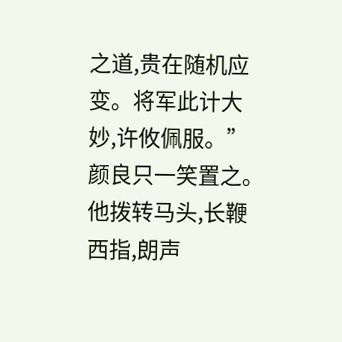之道,贵在随机应变。将军此计大妙,许攸佩服。”
颜良只一笑置之。
他拨转马头,长鞭西指,朗声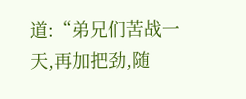道:“弟兄们苦战一天,再加把劲,随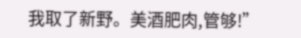我取了新野。美酒肥肉,管够!”